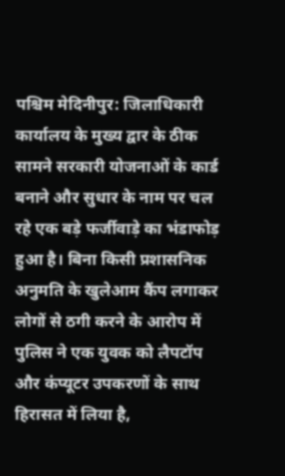पश्चिम मेदिनीपुर: जिलाधिकारी कार्यालय के मुख्य द्वार के ठीक सामने सरकारी योजनाओं के कार्ड बनाने और सुधार के नाम पर चल रहे एक बड़े फर्जीवाड़े का भंडाफोड़ हुआ है। बिना किसी प्रशासनिक अनुमति के खुलेआम कैंप लगाकर लोगों से ठगी करने के आरोप में पुलिस ने एक युवक को लैपटॉप और कंप्यूटर उपकरणों के साथ हिरासत में लिया है,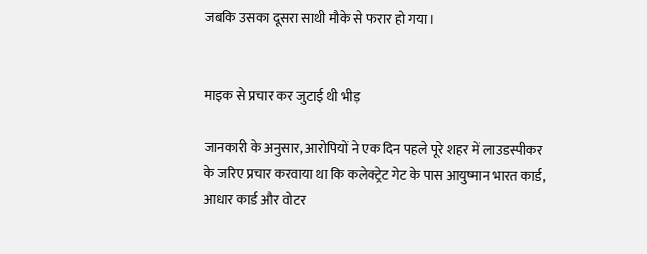जबकि उसका दूसरा साथी मौके से फरार हो गया।


माइक से प्रचार कर जुटाई थी भीड़

जानकारी के अनुसार, आरोपियों ने एक दिन पहले पूरे शहर में लाउडस्पीकर के जरिए प्रचार करवाया था कि कलेक्ट्रेट गेट के पास आयुष्मान भारत कार्ड, आधार कार्ड और वोटर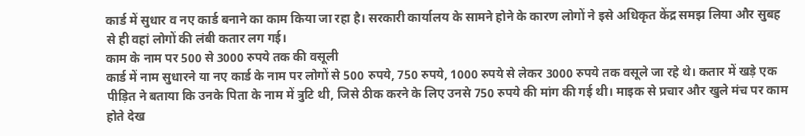कार्ड में सुधार व नए कार्ड बनाने का काम किया जा रहा है। सरकारी कार्यालय के सामने होने के कारण लोगों ने इसे अधिकृत केंद्र समझ लिया और सुबह से ही वहां लोगों की लंबी कतार लग गई।
काम के नाम पर 500 से 3000 रुपये तक की वसूली
कार्ड में नाम सुधारने या नए कार्ड के नाम पर लोगों से 500 रुपये, 750 रुपये, 1000 रुपये से लेकर 3000 रुपये तक वसूले जा रहे थे। कतार में खड़े एक पीड़ित ने बताया कि उनके पिता के नाम में त्रुटि थी, जिसे ठीक करने के लिए उनसे 750 रुपये की मांग की गई थी। माइक से प्रचार और खुले मंच पर काम होते देख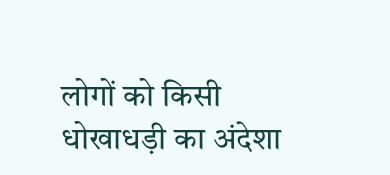लोगों को किसी धोखाधड़ी का अंदेशा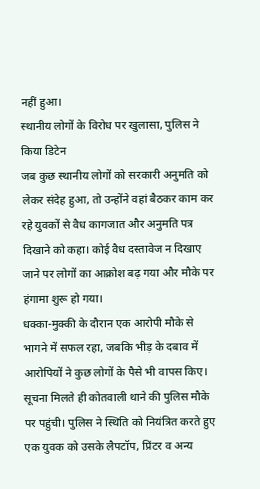नहीं हुआ।
स्थानीय लोगों के विरोध पर खुलासा, पुलिस ने किया डिटेन
जब कुछ स्थानीय लोगों को सरकारी अनुमति को लेकर संदेह हुआ, तो उन्होंने वहां बैठकर काम कर रहे युवकों से वैध कागजात और अनुमति पत्र दिखाने को कहा। कोई वैध दस्तावेज न दिखाए जाने पर लोगों का आक्रोश बढ़ गया और मौके पर हंगामा शुरू हो गया।
धक्का-मुक्की के दौरान एक आरोपी मौके से भागने में सफल रहा, जबकि भीड़ के दबाव में आरोपियों ने कुछ लोगों के पैसे भी वापस किए। सूचना मिलते ही कोतवाली थाने की पुलिस मौके पर पहुंची। पुलिस ने स्थिति को नियंत्रित करते हुए एक युवक को उसके लैपटॉप, प्रिंटर व अन्य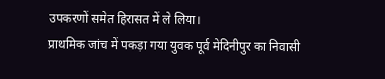उपकरणों समेत हिरासत में ले लिया।
प्राथमिक जांच में पकड़ा गया युवक पूर्व मेदिनीपुर का निवासी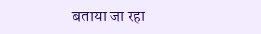बताया जा रहा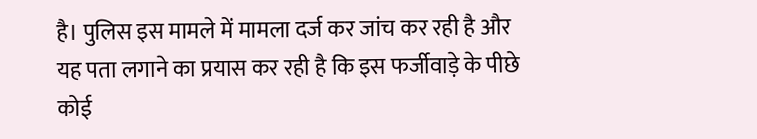है। पुलिस इस मामले में मामला दर्ज कर जांच कर रही है और यह पता लगाने का प्रयास कर रही है कि इस फर्जीवाड़े के पीछे कोई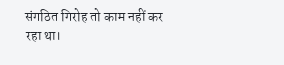संगठित गिरोह तो काम नहीं कर रहा था।